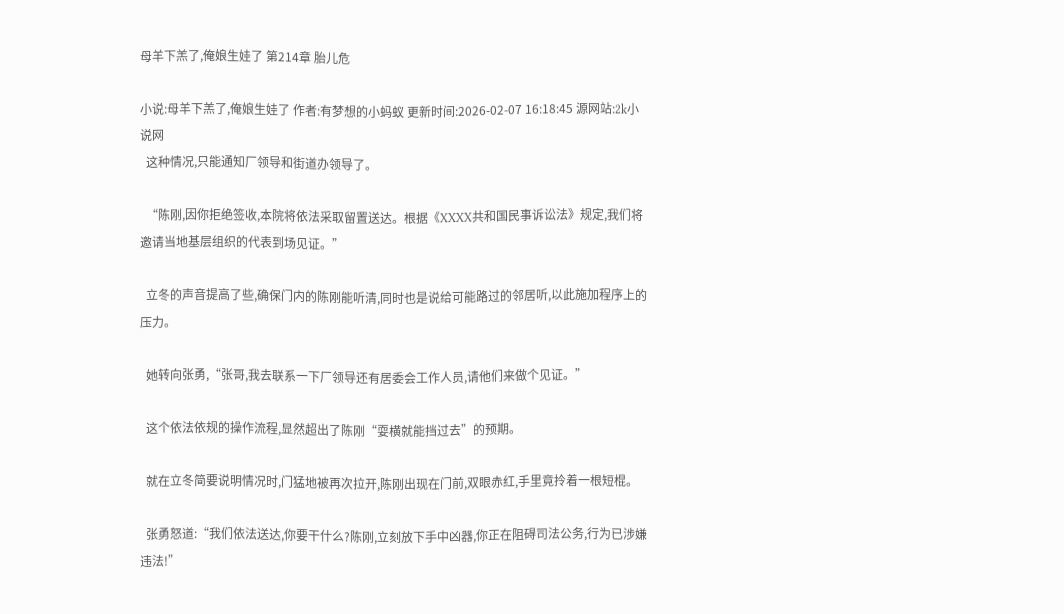母羊下羔了,俺娘生娃了 第214章 胎儿危

小说:母羊下羔了,俺娘生娃了 作者:有梦想的小蚂蚁 更新时间:2026-02-07 16:18:45 源网站:2k小说网
  这种情况,只能通知厂领导和街道办领导了。

  “陈刚,因你拒绝签收,本院将依法采取留置送达。根据《XXXX共和国民事诉讼法》规定,我们将邀请当地基层组织的代表到场见证。”

  立冬的声音提高了些,确保门内的陈刚能听清,同时也是说给可能路过的邻居听,以此施加程序上的压力。

  她转向张勇,“张哥,我去联系一下厂领导还有居委会工作人员,请他们来做个见证。”

  这个依法依规的操作流程,显然超出了陈刚“耍横就能挡过去”的预期。

  就在立冬简要说明情况时,门猛地被再次拉开,陈刚出现在门前,双眼赤红,手里竟拎着一根短棍。

  张勇怒道:“我们依法送达,你要干什么?陈刚,立刻放下手中凶器,你正在阻碍司法公务,行为已涉嫌违法!”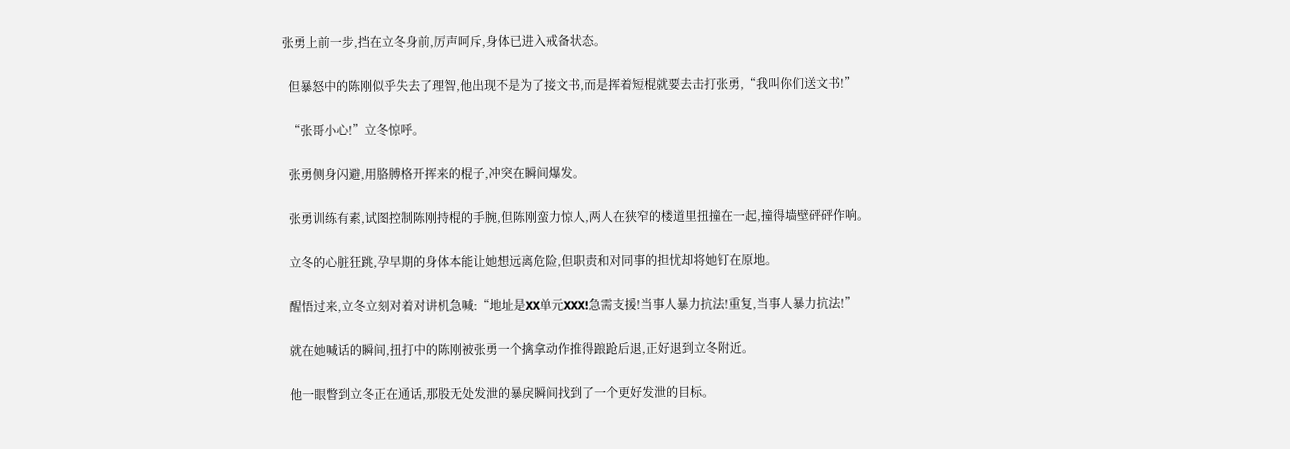张勇上前一步,挡在立冬身前,厉声呵斥,身体已进入戒备状态。

  但暴怒中的陈刚似乎失去了理智,他出现不是为了接文书,而是挥着短棍就要去击打张勇,“我叫你们送文书!”

  “张哥小心!”立冬惊呼。

  张勇侧身闪避,用胳膊格开挥来的棍子,冲突在瞬间爆发。

  张勇训练有素,试图控制陈刚持棍的手腕,但陈刚蛮力惊人,两人在狭窄的楼道里扭撞在一起,撞得墙壁砰砰作响。

  立冬的心脏狂跳,孕早期的身体本能让她想远离危险,但职责和对同事的担忧却将她钉在原地。

  醒悟过来,立冬立刻对着对讲机急喊:“地址是XX单元XXX!急需支援!当事人暴力抗法!重复,当事人暴力抗法!”

  就在她喊话的瞬间,扭打中的陈刚被张勇一个擒拿动作推得踉跄后退,正好退到立冬附近。

  他一眼瞥到立冬正在通话,那股无处发泄的暴戾瞬间找到了一个更好发泄的目标。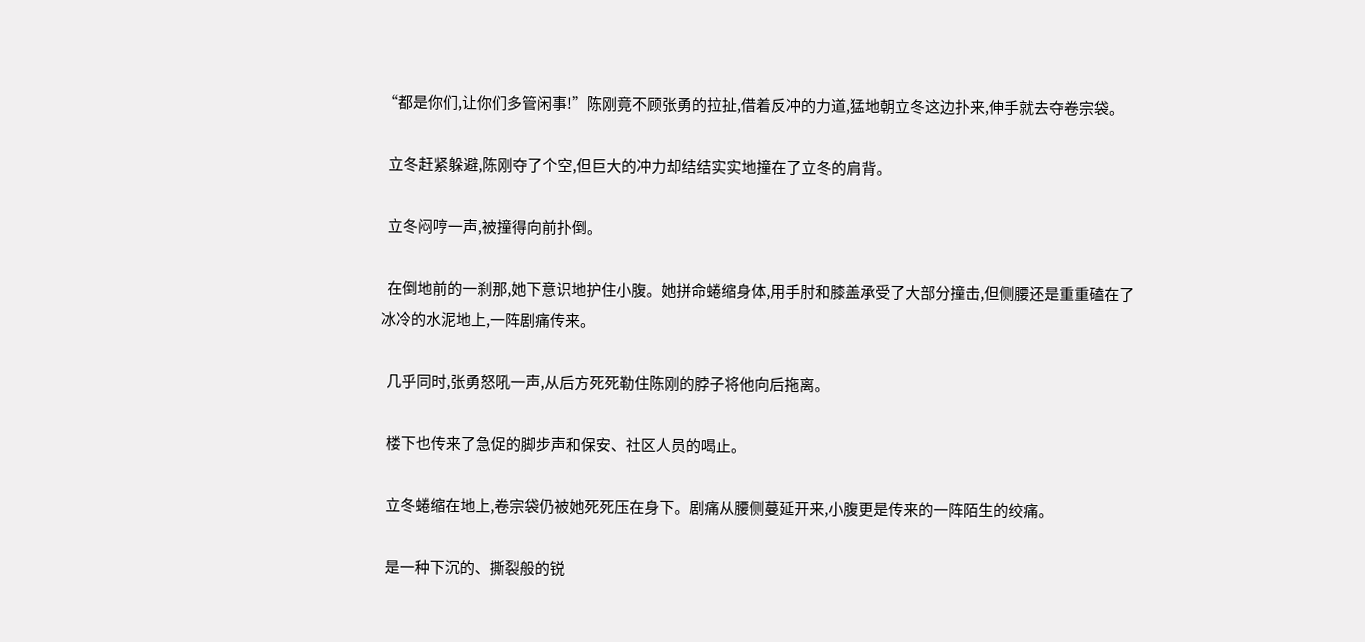“都是你们,让你们多管闲事!”陈刚竟不顾张勇的拉扯,借着反冲的力道,猛地朝立冬这边扑来,伸手就去夺卷宗袋。

  立冬赶紧躲避,陈刚夺了个空,但巨大的冲力却结结实实地撞在了立冬的肩背。

  立冬闷哼一声,被撞得向前扑倒。

  在倒地前的一刹那,她下意识地护住小腹。她拼命蜷缩身体,用手肘和膝盖承受了大部分撞击,但侧腰还是重重磕在了冰冷的水泥地上,一阵剧痛传来。

  几乎同时,张勇怒吼一声,从后方死死勒住陈刚的脖子将他向后拖离。

  楼下也传来了急促的脚步声和保安、社区人员的喝止。

  立冬蜷缩在地上,卷宗袋仍被她死死压在身下。剧痛从腰侧蔓延开来,小腹更是传来的一阵陌生的绞痛。

  是一种下沉的、撕裂般的锐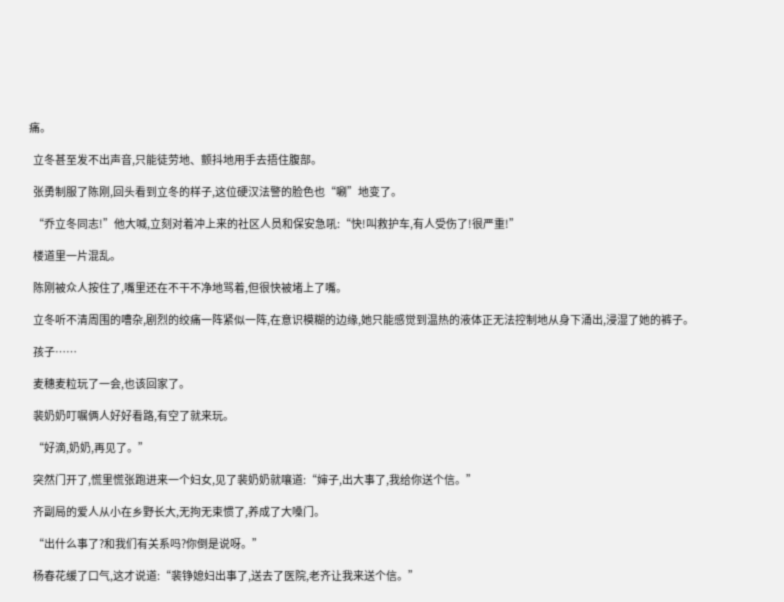痛。

  立冬甚至发不出声音,只能徒劳地、颤抖地用手去捂住腹部。

  张勇制服了陈刚,回头看到立冬的样子,这位硬汉法警的脸色也“唰”地变了。

  “乔立冬同志!”他大喊,立刻对着冲上来的社区人员和保安急吼:“快!叫救护车,有人受伤了!很严重!”

  楼道里一片混乱。

  陈刚被众人按住了,嘴里还在不干不净地骂着,但很快被堵上了嘴。

  立冬听不清周围的嘈杂,剧烈的绞痛一阵紧似一阵,在意识模糊的边缘,她只能感觉到温热的液体正无法控制地从身下涌出,浸湿了她的裤子。

  孩子……

  麦穗麦粒玩了一会,也该回家了。

  裴奶奶叮嘱俩人好好看路,有空了就来玩。

  “好滴,奶奶,再见了。”

  突然门开了,慌里慌张跑进来一个妇女,见了裴奶奶就嚷道:“婶子,出大事了,我给你送个信。”

  齐副局的爱人从小在乡野长大,无拘无束惯了,养成了大嗓门。

  “出什么事了?和我们有关系吗?你倒是说呀。”

  杨春花缓了口气,这才说道:“裴铮媳妇出事了,送去了医院,老齐让我来送个信。”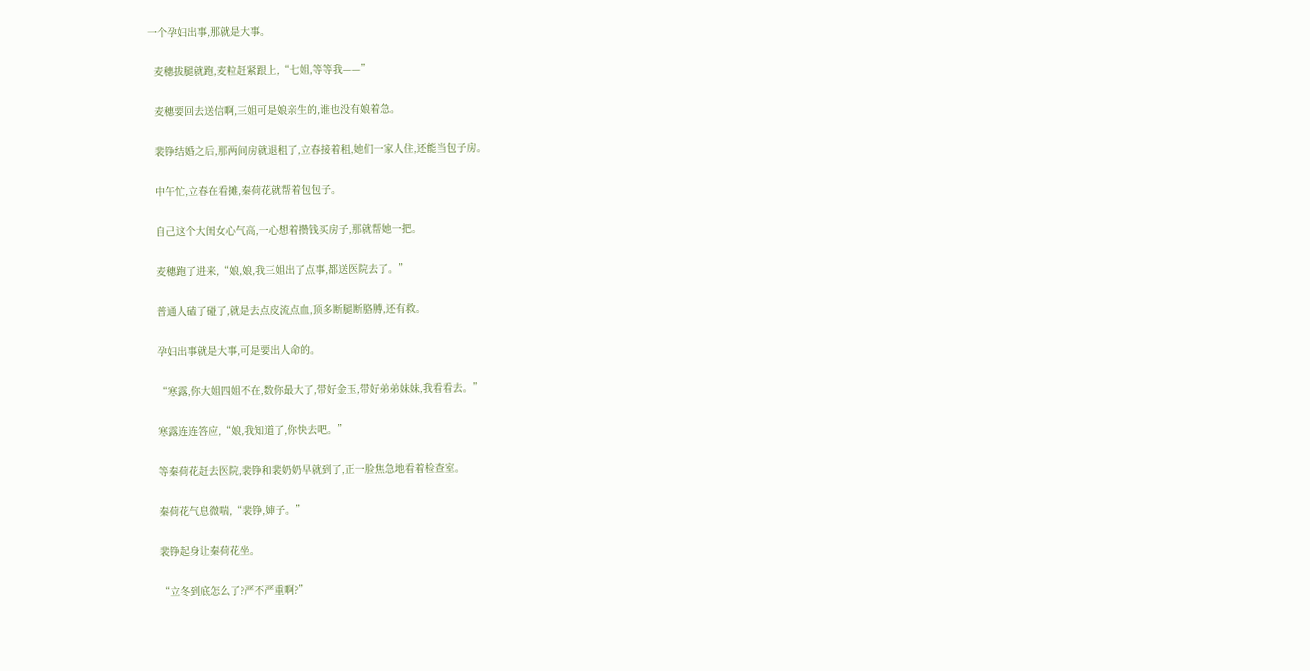一个孕妇出事,那就是大事。

  麦穗拔腿就跑,麦粒赶紧跟上,“七姐,等等我——”

  麦穗要回去送信啊,三姐可是娘亲生的,谁也没有娘着急。

  裴铮结婚之后,那两间房就退租了,立春接着租,她们一家人住,还能当包子房。

  中午忙,立春在看摊,秦荷花就帮着包包子。

  自己这个大闺女心气高,一心想着攒钱买房子,那就帮她一把。

  麦穗跑了进来,“娘,娘,我三姐出了点事,都送医院去了。”

  普通人磕了碰了,就是去点皮流点血,顶多断腿断胳膊,还有救。

  孕妇出事就是大事,可是要出人命的。

  “寒露,你大姐四姐不在,数你最大了,带好金玉,带好弟弟妹妹,我看看去。”

  寒露连连答应,“娘,我知道了,你快去吧。”

  等秦荷花赶去医院,裴铮和裴奶奶早就到了,正一脸焦急地看着检查室。

  秦荷花气息微喘,“裴铮,婶子。”

  裴铮起身让秦荷花坐。

  “立冬到底怎么了?严不严重啊?”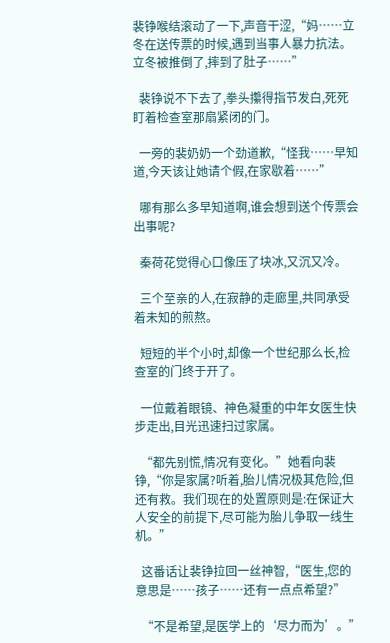裴铮喉结滚动了一下,声音干涩,“妈……立冬在送传票的时候,遇到当事人暴力抗法。立冬被推倒了,摔到了肚子……”

  裴铮说不下去了,拳头攥得指节发白,死死盯着检查室那扇紧闭的门。

  一旁的裴奶奶一个劲道歉,“怪我……早知道,今天该让她请个假,在家歇着……”

  哪有那么多早知道啊,谁会想到送个传票会出事呢?

  秦荷花觉得心口像压了块冰,又沉又冷。

  三个至亲的人,在寂静的走廊里,共同承受着未知的煎熬。

  短短的半个小时,却像一个世纪那么长,检查室的门终于开了。

  一位戴着眼镜、神色凝重的中年女医生快步走出,目光迅速扫过家属。

  “都先别慌,情况有变化。”她看向裴铮,“你是家属?听着,胎儿情况极其危险,但还有救。我们现在的处置原则是:在保证大人安全的前提下,尽可能为胎儿争取一线生机。”

  这番话让裴铮拉回一丝神智,“医生,您的意思是……孩子……还有一点点希望?”

  “不是希望,是医学上的‘尽力而为’。”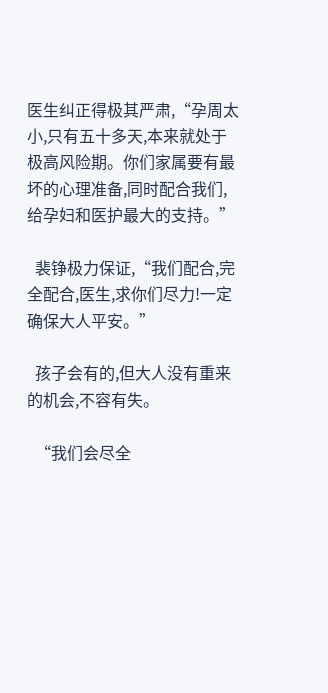医生纠正得极其严肃,“孕周太小,只有五十多天,本来就处于极高风险期。你们家属要有最坏的心理准备,同时配合我们,给孕妇和医护最大的支持。”

  裴铮极力保证,“我们配合,完全配合,医生,求你们尽力!一定确保大人平安。”

  孩子会有的,但大人没有重来的机会,不容有失。

  “我们会尽全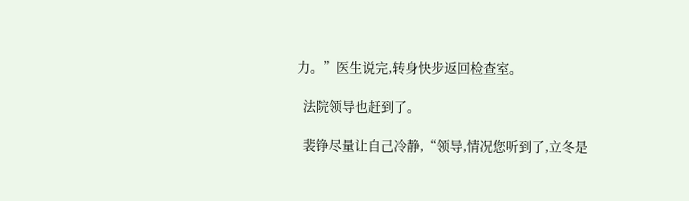力。”医生说完,转身快步返回检查室。

  法院领导也赶到了。

  裴铮尽量让自己冷静,“领导,情况您听到了,立冬是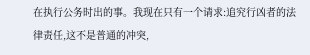在执行公务时出的事。我现在只有一个请求:追究行凶者的法律责任,这不是普通的冲突,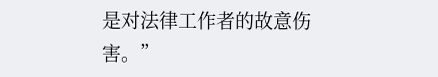是对法律工作者的故意伤害。”